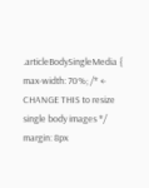.articleBodySingleMedia {
max-width: 70%; /* ← CHANGE THIS to resize single body images */
margin: 8px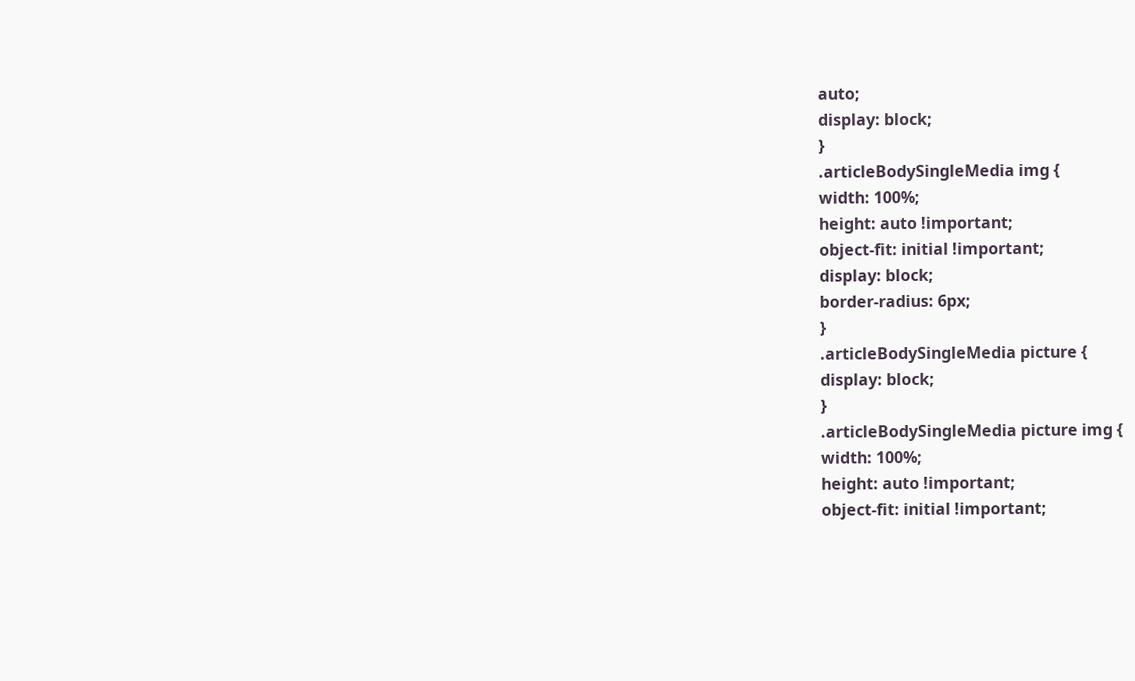auto;
display: block;
}
.articleBodySingleMedia img {
width: 100%;
height: auto !important;
object-fit: initial !important;
display: block;
border-radius: 6px;
}
.articleBodySingleMedia picture {
display: block;
}
.articleBodySingleMedia picture img {
width: 100%;
height: auto !important;
object-fit: initial !important;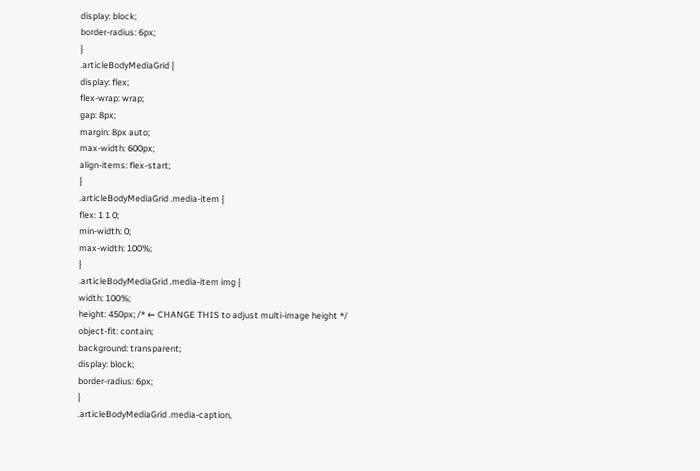display: block;
border-radius: 6px;
}
.articleBodyMediaGrid {
display: flex;
flex-wrap: wrap;
gap: 8px;
margin: 8px auto;
max-width: 600px;
align-items: flex-start;
}
.articleBodyMediaGrid .media-item {
flex: 1 1 0;
min-width: 0;
max-width: 100%;
}
.articleBodyMediaGrid .media-item img {
width: 100%;
height: 450px; /* ← CHANGE THIS to adjust multi-image height */
object-fit: contain;
background: transparent;
display: block;
border-radius: 6px;
}
.articleBodyMediaGrid .media-caption,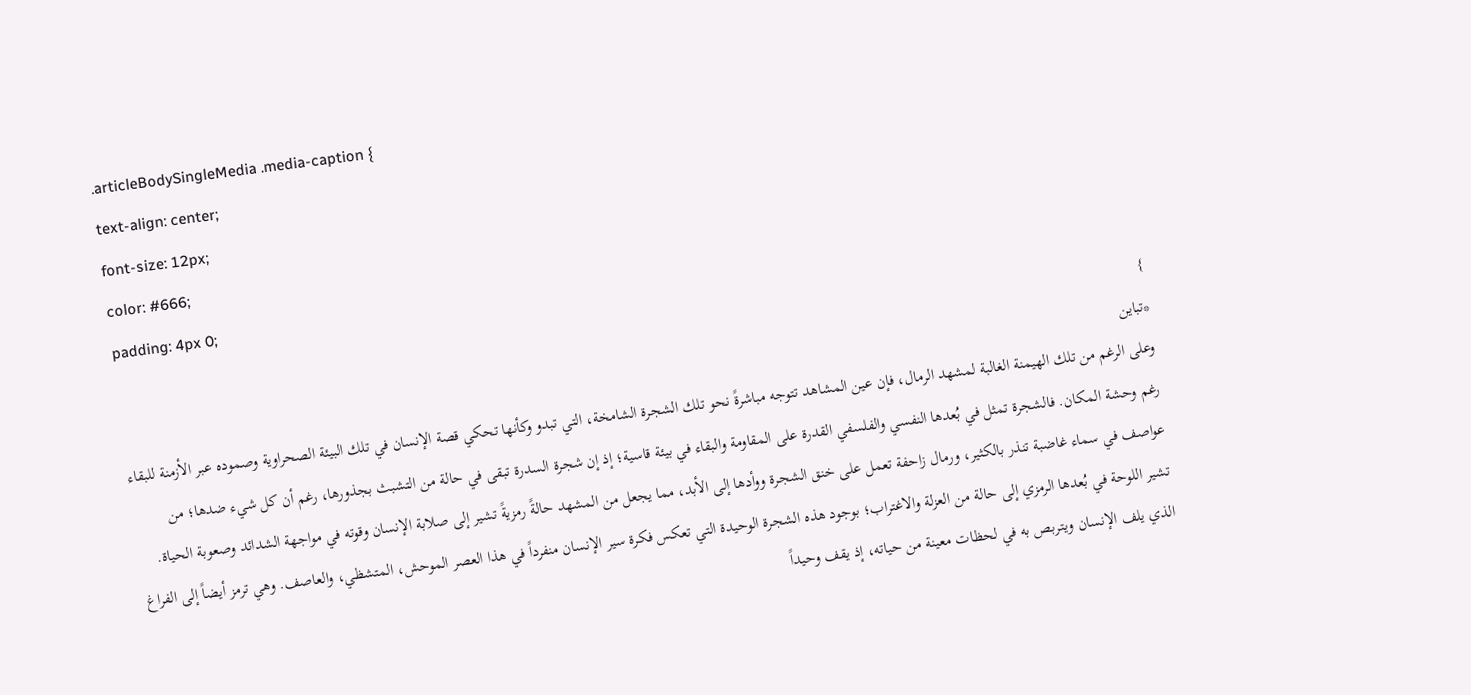.articleBodySingleMedia .media-caption {
text-align: center;
font-size: 12px;
color: #666;
padding: 4px 0;
}
*تباين
وعلى الرغم من تلك الهيمنة الغالبة لمشهد الرمال، فإن عين المشاهد تتوجه مباشرةً نحو تلك الشجرة الشامخة، التي تبدو وكأنها تحكي قصة الإنسان في تلك البيئة الصحراوية وصموده عبر الأزمنة للبقاء رغم وحشة المكان. فالشجرة تمثل في بُعدها النفسي والفلسفي القدرة على المقاومة والبقاء في بيئة قاسية؛ إذ إن شجرة السدرة تبقى في حالة من التشبث بجذورها، رغم أن كل شيء ضدها؛ من عواصف في سماء غاضبة تنذر بالكثير، ورمال زاحفة تعمل على خنق الشجرة ووأدها إلى الأبد، مما يجعل من المشهد حالةً رمزيةً تشير إلى صلابة الإنسان وقوته في مواجهة الشدائد وصعوبة الحياة.
تشير اللوحة في بُعدها الرمزي إلى حالة من العزلة والاغتراب؛ بوجود هذه الشجرة الوحيدة التي تعكس فكرة سير الإنسان منفرداً في هذا العصر الموحش، المتشظي، والعاصف. وهي ترمز أيضاً إلى الفراغ الذي يلف الإنسان ويتربص به في لحظات معينة من حياته، إذ يقف وحيداً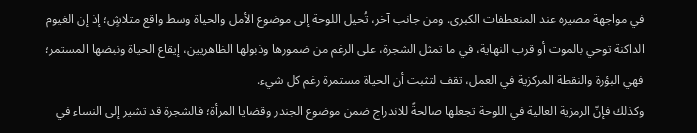في مواجهة مصيره عند المنعطفات الكبرى. ومن جانب آخر، تُحيل اللوحة إلى موضوع الأمل والحياة وسط واقع متلاشٍ؛ إذ إن الغيوم الداكنة توحي بالموت أو قرب النهاية، في ما تمثل الشجرة، على الرغم من ضمورها وذبولها الظاهريين، إيقاع الحياة ونبضها المستمر؛ فهي البؤرة والنقطة المركزية في العمل، تقف لتثبت أن الحياة مستمرة رغم كل شيء.
وكذلك فإنّ الرمزية العالية في اللوحة تجعلها صالحةً للاندراج ضمن موضوع الجندر وقضايا المرأة؛ فالشجرة قد تشير إلى النساء في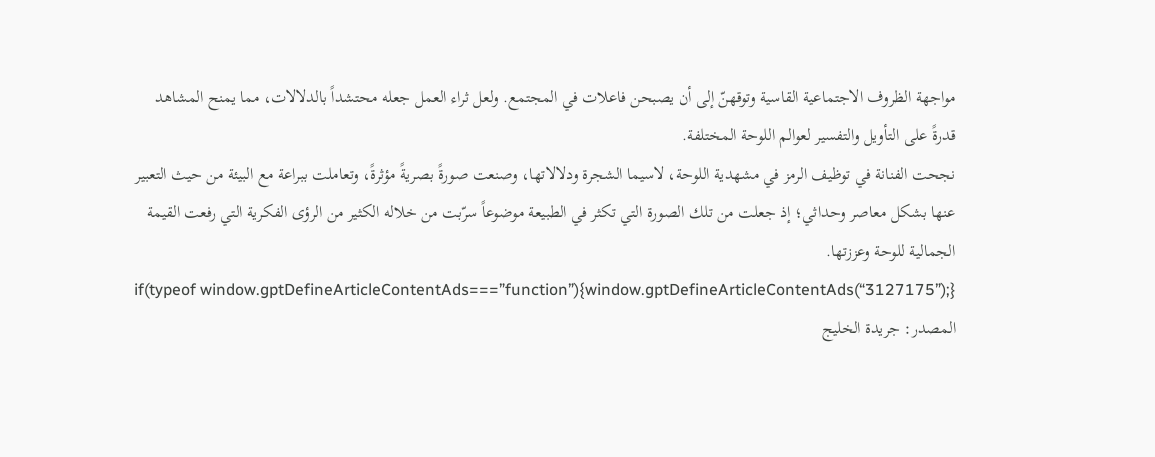مواجهة الظروف الاجتماعية القاسية وتوقهنّ إلى أن يصبحن فاعلات في المجتمع. ولعل ثراء العمل جعله محتشداً بالدلالات، مما يمنح المشاهد قدرةً على التأويل والتفسير لعوالم اللوحة المختلفة.
نجحت الفنانة في توظيف الرمز في مشهدية اللوحة، لاسيما الشجرة ودلالاتها، وصنعت صورةً بصريةً مؤثرةً، وتعاملت ببراعة مع البيئة من حيث التعبير عنها بشكل معاصر وحداثي؛ إذ جعلت من تلك الصورة التي تكثر في الطبيعة موضوعاً سرّبت من خلاله الكثير من الرؤى الفكرية التي رفعت القيمة الجمالية للوحة وعززتها.
if(typeof window.gptDefineArticleContentAds===”function”){window.gptDefineArticleContentAds(“3127175”);}
المصدر: جريدة الخليج